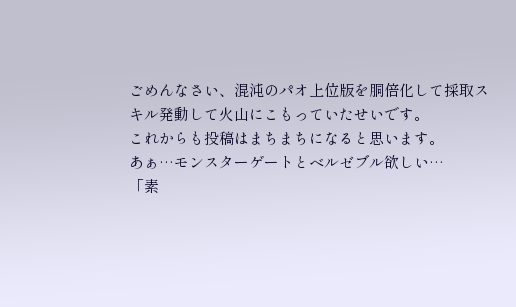ごめんなさい、混沌のパオ上位版を胴倍化して採取スキル発動して火山にこもっていたせいです。
これからも投稿はまちまちになると思います。
あぁ…モンスターゲートとベルゼブル欲しい…
「素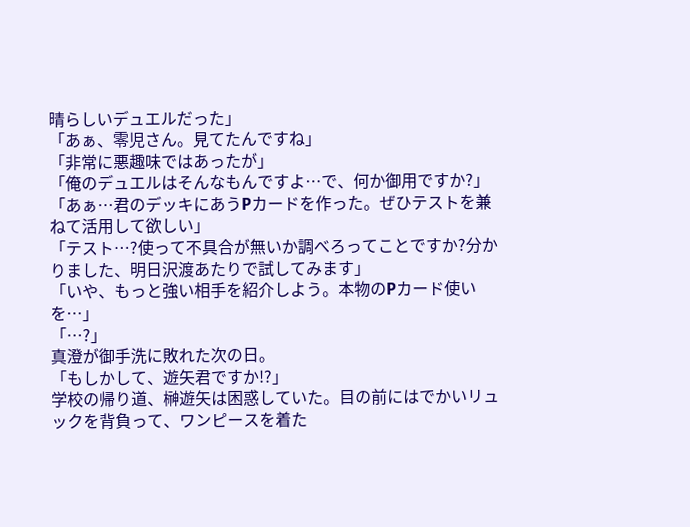晴らしいデュエルだった」
「あぁ、零児さん。見てたんですね」
「非常に悪趣味ではあったが」
「俺のデュエルはそんなもんですよ…で、何か御用ですか?」
「あぁ…君のデッキにあうPカードを作った。ぜひテストを兼ねて活用して欲しい」
「テスト…?使って不具合が無いか調べろってことですか?分かりました、明日沢渡あたりで試してみます」
「いや、もっと強い相手を紹介しよう。本物のPカード使いを…」
「…?」
真澄が御手洗に敗れた次の日。
「もしかして、遊矢君ですか!?」
学校の帰り道、榊遊矢は困惑していた。目の前にはでかいリュックを背負って、ワンピースを着た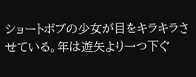ショートボブの少女が目をキラキラさせている。年は遊矢より一つ下ぐ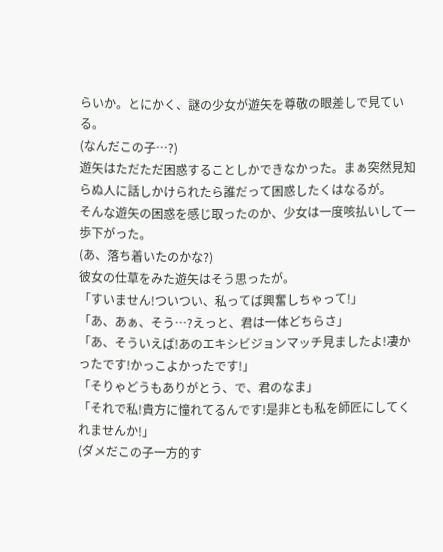らいか。とにかく、謎の少女が遊矢を尊敬の眼差しで見ている。
(なんだこの子…?)
遊矢はただただ困惑することしかできなかった。まぁ突然見知らぬ人に話しかけられたら誰だって困惑したくはなるが。
そんな遊矢の困惑を感じ取ったのか、少女は一度咳払いして一歩下がった。
(あ、落ち着いたのかな?)
彼女の仕草をみた遊矢はそう思ったが。
「すいません!ついつい、私ってば興奮しちゃって!」
「あ、あぁ、そう…?えっと、君は一体どちらさ」
「あ、そういえば!あのエキシビジョンマッチ見ましたよ!凄かったです!かっこよかったです!」
「そりゃどうもありがとう、で、君のなま」
「それで私!貴方に憧れてるんです!是非とも私を師匠にしてくれませんか!」
(ダメだこの子一方的す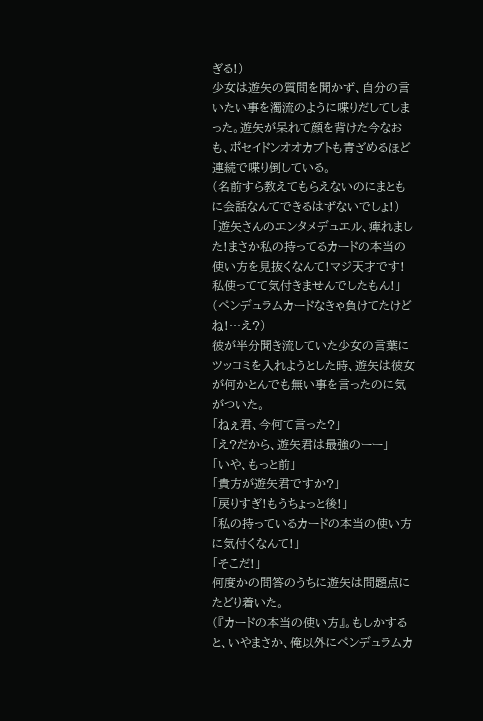ぎる!)
少女は遊矢の質問を聞かず、自分の言いたい事を濁流のように喋りだしてしまった。遊矢が呆れて顔を背けた今なおも、ポセイドンオオカブトも青ざめるほど連続で喋り倒している。
(名前すら教えてもらえないのにまともに会話なんてできるはずないでしょ!)
「遊矢さんのエンタメデュエル、痺れました!まさか私の持ってるカードの本当の使い方を見抜くなんて!マジ天才です!私使ってて気付きませんでしたもん!」
(ペンデュラムカードなきゃ負けてたけどね!…え?)
彼が半分聞き流していた少女の言葉にツッコミを入れようとした時、遊矢は彼女が何かとんでも無い事を言ったのに気がついた。
「ねぇ君、今何て言った?」
「え?だから、遊矢君は最強のーー」
「いや、もっと前」
「貴方が遊矢君ですか?」
「戻りすぎ!もうちょっと後!」
「私の持っているカードの本当の使い方に気付くなんて!」
「そこだ!」
何度かの問答のうちに遊矢は問題点にたどり着いた。
(『カードの本当の使い方』。もしかすると、いやまさか、俺以外にペンデュラムカ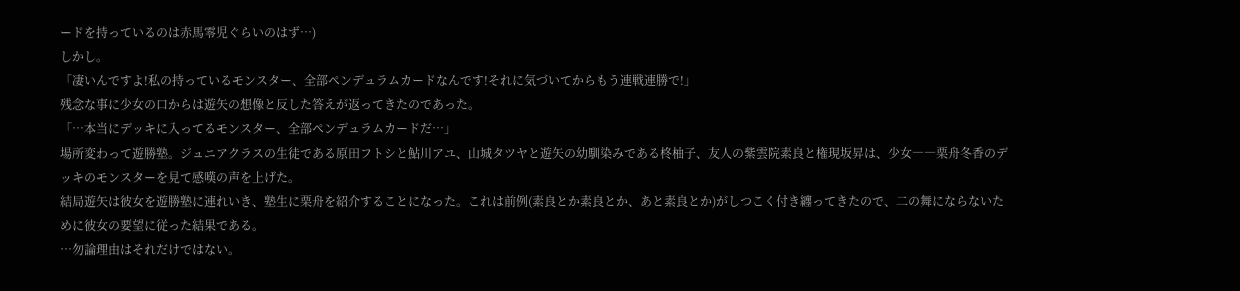ードを持っているのは赤馬零児ぐらいのはず…)
しかし。
「凄いんですよ!私の持っているモンスター、全部ペンデュラムカードなんです!それに気づいてからもう連戦連勝で!」
残念な事に少女の口からは遊矢の想像と反した答えが返ってきたのであった。
「…本当にデッキに入ってるモンスター、全部ペンデュラムカードだ…」
場所変わって遊勝塾。ジュニアクラスの生徒である原田フトシと鮎川アユ、山城タツヤと遊矢の幼馴染みである柊柚子、友人の紫雲院素良と権現坂昇は、少女――栗舟冬香のデッキのモンスターを見て感嘆の声を上げた。
結局遊矢は彼女を遊勝塾に連れいき、塾生に栗舟を紹介することになった。これは前例(素良とか素良とか、あと素良とか)がしつこく付き纏ってきたので、二の舞にならないために彼女の要望に従った結果である。
…勿論理由はそれだけではない。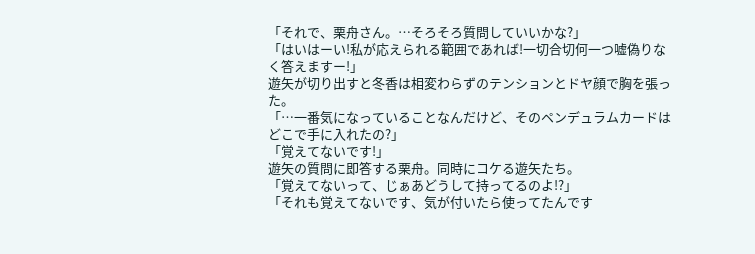「それで、栗舟さん。…そろそろ質問していいかな?」
「はいはーい!私が応えられる範囲であれば!一切合切何一つ嘘偽りなく答えますー!」
遊矢が切り出すと冬香は相変わらずのテンションとドヤ顔で胸を張った。
「…一番気になっていることなんだけど、そのペンデュラムカードはどこで手に入れたの?」
「覚えてないです!」
遊矢の質問に即答する栗舟。同時にコケる遊矢たち。
「覚えてないって、じぁあどうして持ってるのよ!?」
「それも覚えてないです、気が付いたら使ってたんです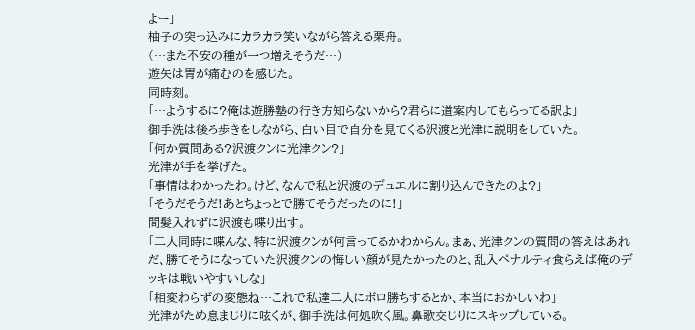よー」
柚子の突っ込みにカラカラ笑いながら答える栗舟。
(…また不安の種が一つ増えそうだ…)
遊矢は胃が痛むのを感じた。
同時刻。
「…ようするに?俺は遊勝塾の行き方知らないから?君らに道案内してもらってる訳よ」
御手洗は後ろ歩きをしながら、白い目で自分を見てくる沢渡と光津に説明をしていた。
「何か質問ある?沢渡クンに光津クン?」
光津が手を挙げた。
「事情はわかったわ。けど、なんで私と沢渡のデュエルに割り込んできたのよ?」
「そうだそうだ!あとちょっとで勝てそうだったのに!」
間髪入れずに沢渡も喋り出す。
「二人同時に喋んな、特に沢渡クンが何言ってるかわからん。まぁ、光津クンの質問の答えはあれだ、勝てそうになっていた沢渡クンの悔しい顔が見たかったのと、乱入ペナルティ食らえば俺のデッキは戦いやすいしな」
「相変わらずの変態ね…これで私達二人にボロ勝ちするとか、本当におかしいわ」
光津がため息まじりに呟くが、御手洗は何処吹く風。鼻歌交じりにスキップしている。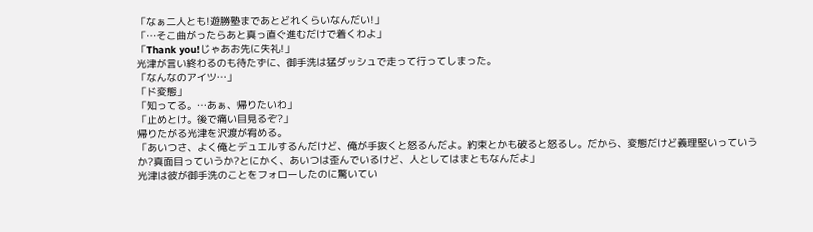「なぁ二人とも!遊勝塾まであとどれくらいなんだい!」
「…そこ曲がったらあと真っ直ぐ進むだけで着くわよ」
「Thank you!じゃあお先に失礼!」
光津が言い終わるのも待たずに、御手洗は猛ダッシュで走って行ってしまった。
「なんなのアイツ…」
「ド変態」
「知ってる。…あぁ、帰りたいわ」
「止めとけ。後で痛い目見るぞ?」
帰りたがる光津を沢渡が宥める。
「あいつさ、よく俺とデュエルするんだけど、俺が手抜くと怒るんだよ。約束とかも破ると怒るし。だから、変態だけど義理堅いっていうか?真面目っていうか?とにかく、あいつは歪んでいるけど、人としてはまともなんだよ」
光津は彼が御手洗のことをフォローしたのに驚いてい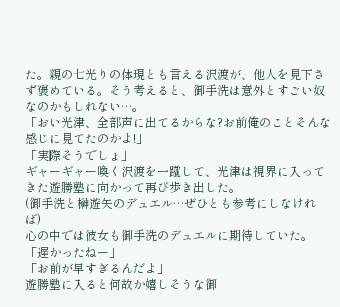た。親の七光りの体現とも言える沢渡が、他人を見下さず褒めている。そう考えると、御手洗は意外とすごい奴なのかもしれない…。
「おい光津、全部声に出てるからな?お前俺のことそんな感じに見てたのかよ!」
「実際そうでしょ」
ギャーギャー喚く沢渡を一蹴して、光津は視界に入ってきた遊勝塾に向かって再び歩き出した。
(御手洗と榊遊矢のデュエル…ぜひとも参考にしなければ)
心の中では彼女も御手洗のデュエルに期待していた。
「遅かったねー」
「お前が早すぎるんだよ」
遊勝塾に入ると何故か嬉しそうな御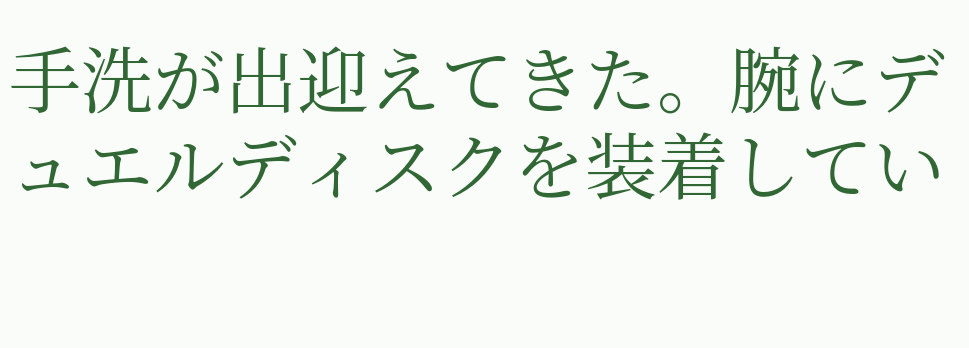手洗が出迎えてきた。腕にデュエルディスクを装着してい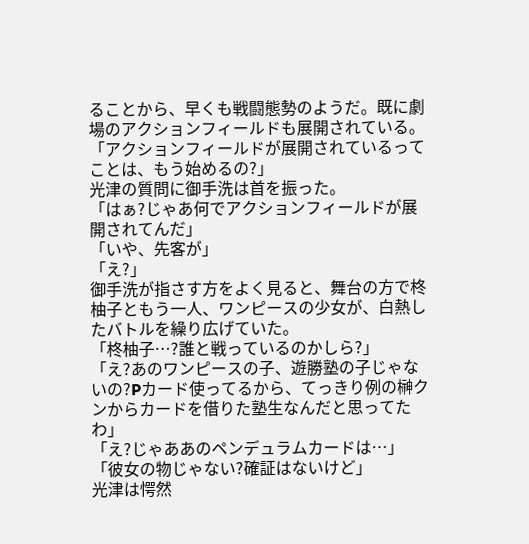ることから、早くも戦闘態勢のようだ。既に劇場のアクションフィールドも展開されている。
「アクションフィールドが展開されているってことは、もう始めるの?」
光津の質問に御手洗は首を振った。
「はぁ?じゃあ何でアクションフィールドが展開されてんだ」
「いや、先客が」
「え?」
御手洗が指さす方をよく見ると、舞台の方で柊柚子ともう一人、ワンピースの少女が、白熱したバトルを繰り広げていた。
「柊柚子…?誰と戦っているのかしら?」
「え?あのワンピースの子、遊勝塾の子じゃないの?Pカード使ってるから、てっきり例の榊クンからカードを借りた塾生なんだと思ってたわ」
「え?じゃああのペンデュラムカードは…」
「彼女の物じゃない?確証はないけど」
光津は愕然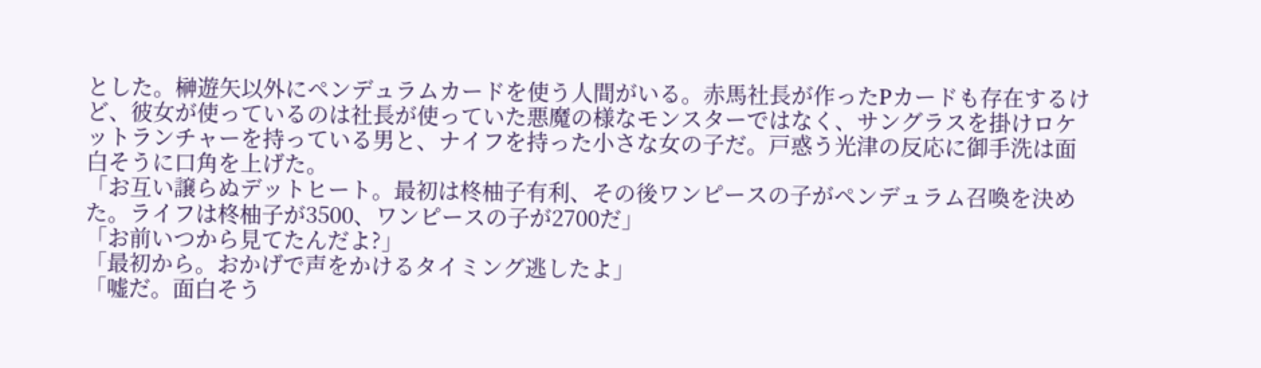とした。榊遊矢以外にペンデュラムカードを使う人間がいる。赤馬社長が作ったPカードも存在するけど、彼女が使っているのは社長が使っていた悪魔の様なモンスターではなく、サングラスを掛けロケットランチャーを持っている男と、ナイフを持った小さな女の子だ。戸惑う光津の反応に御手洗は面白そうに口角を上げた。
「お互い譲らぬデットヒート。最初は柊柚子有利、その後ワンピースの子がペンデュラム召喚を決めた。ライフは柊柚子が3500、ワンピースの子が2700だ」
「お前いつから見てたんだよ?」
「最初から。おかげで声をかけるタイミング逃したよ」
「嘘だ。面白そう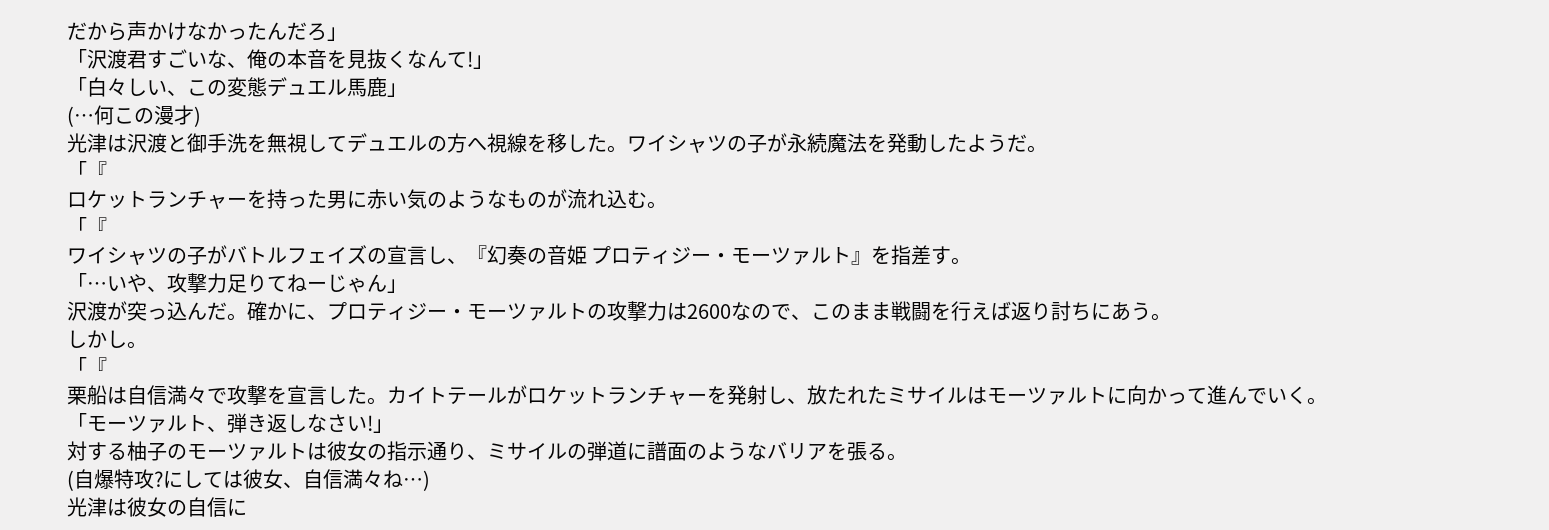だから声かけなかったんだろ」
「沢渡君すごいな、俺の本音を見抜くなんて!」
「白々しい、この変態デュエル馬鹿」
(…何この漫才)
光津は沢渡と御手洗を無視してデュエルの方へ視線を移した。ワイシャツの子が永続魔法を発動したようだ。
「『
ロケットランチャーを持った男に赤い気のようなものが流れ込む。
「『
ワイシャツの子がバトルフェイズの宣言し、『幻奏の音姫 プロティジー・モーツァルト』を指差す。
「…いや、攻撃力足りてねーじゃん」
沢渡が突っ込んだ。確かに、プロティジー・モーツァルトの攻撃力は2600なので、このまま戦闘を行えば返り討ちにあう。
しかし。
「『
栗船は自信満々で攻撃を宣言した。カイトテールがロケットランチャーを発射し、放たれたミサイルはモーツァルトに向かって進んでいく。
「モーツァルト、弾き返しなさい!」
対する柚子のモーツァルトは彼女の指示通り、ミサイルの弾道に譜面のようなバリアを張る。
(自爆特攻?にしては彼女、自信満々ね…)
光津は彼女の自信に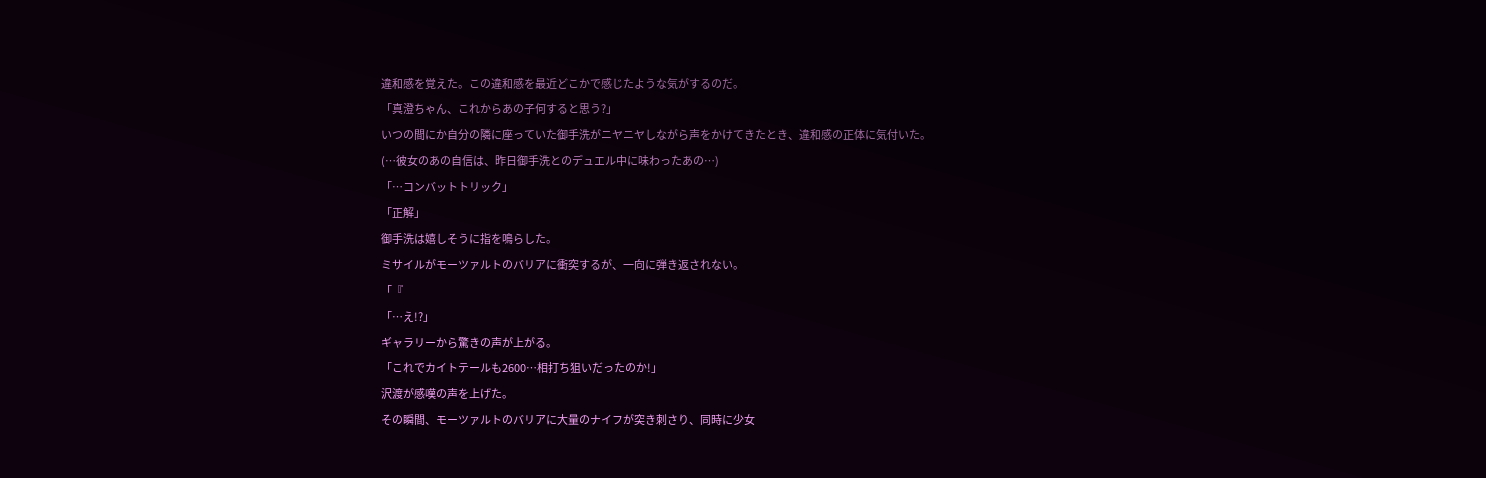違和感を覚えた。この違和感を最近どこかで感じたような気がするのだ。
「真澄ちゃん、これからあの子何すると思う?」
いつの間にか自分の隣に座っていた御手洗がニヤニヤしながら声をかけてきたとき、違和感の正体に気付いた。
(…彼女のあの自信は、昨日御手洗とのデュエル中に味わったあの…)
「…コンバットトリック」
「正解」
御手洗は嬉しそうに指を鳴らした。
ミサイルがモーツァルトのバリアに衝突するが、一向に弾き返されない。
「『
「…え!?」
ギャラリーから驚きの声が上がる。
「これでカイトテールも2600…相打ち狙いだったのか!」
沢渡が感嘆の声を上げた。
その瞬間、モーツァルトのバリアに大量のナイフが突き刺さり、同時に少女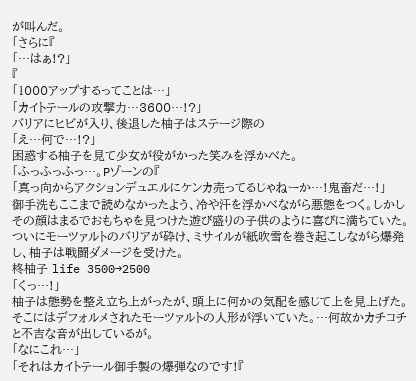が叫んだ。
「さらに『
「…はぁ!?」
『
「1000アップするってことは…」
「カイトテールの攻撃力…3600…!?」
バリアにヒビが入り、後退した柚子はステージ際の
「え…何で…!?」
困惑する柚子を見て少女が役がかった笑みを浮かべた。
「ふっふっふっ…。Pゾーンの『
「真っ向からアクションデュエルにケンカ売ってるじゃねーか…!鬼畜だ…!」
御手洗もここまで読めなかったよう、冷や汗を浮かべながら悪態をつく。しかしその顔はまるでおもちゃを見つけた遊び盛りの子供のように喜びに満ちていた。
ついにモーツァルトのバリアが砕け、ミサイルが紙吹雪を巻き起こしながら爆発し、柚子は戦闘ダメージを受けた。
柊柚子 life 3500→2500
「くっ…!」
柚子は態勢を整え立ち上がったが、頭上に何かの気配を感じて上を見上げた。
そこにはデフォルメされたモーツァルトの人形が浮いていた。…何故かカチコチと不吉な音が出しているが。
「なにこれ…」
「それはカイトテール御手製の爆弾なのです!『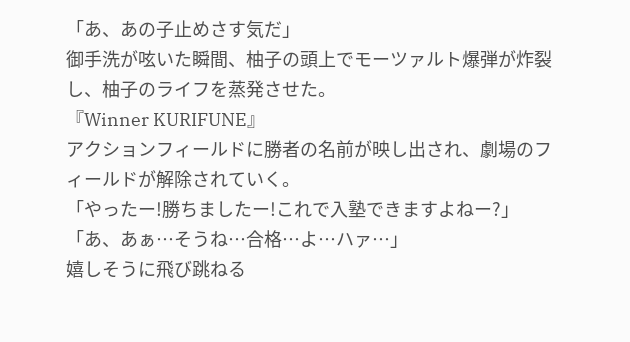「あ、あの子止めさす気だ」
御手洗が呟いた瞬間、柚子の頭上でモーツァルト爆弾が炸裂し、柚子のライフを蒸発させた。
『Winner KURIFUNE』
アクションフィールドに勝者の名前が映し出され、劇場のフィールドが解除されていく。
「やったー!勝ちましたー!これで入塾できますよねー?」
「あ、あぁ…そうね…合格…よ…ハァ…」
嬉しそうに飛び跳ねる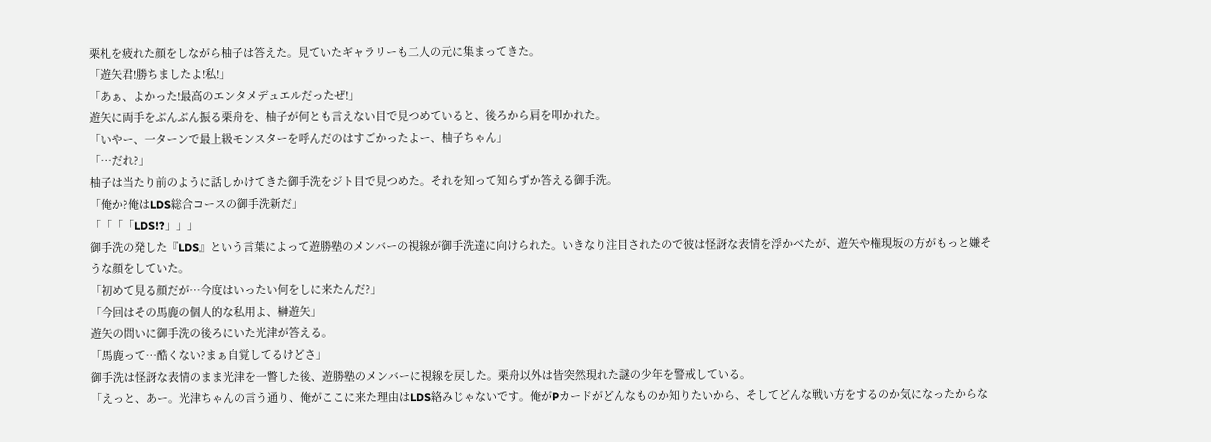栗札を疲れた顔をしながら柚子は答えた。見ていたギャラリーも二人の元に集まってきた。
「遊矢君!勝ちましたよ!私!」
「あぁ、よかった!最高のエンタメデュエルだったぜ!」
遊矢に両手をぶんぶん振る栗舟を、柚子が何とも言えない目で見つめていると、後ろから肩を叩かれた。
「いやー、一ターンで最上級モンスターを呼んだのはすごかったよー、柚子ちゃん」
「…だれ?」
柚子は当たり前のように話しかけてきた御手洗をジト目で見つめた。それを知って知らずか答える御手洗。
「俺か?俺はLDS総合コースの御手洗新だ」
「「「「LDS!?」」」
御手洗の発した『LDS』という言葉によって遊勝塾のメンバーの視線が御手洗達に向けられた。いきなり注目されたので彼は怪訝な表情を浮かべたが、遊矢や権現坂の方がもっと嫌そうな顔をしていた。
「初めて見る顔だが…今度はいったい何をしに来たんだ?」
「今回はその馬鹿の個人的な私用よ、榊遊矢」
遊矢の問いに御手洗の後ろにいた光津が答える。
「馬鹿って…酷くない?まぁ自覚してるけどさ」
御手洗は怪訝な表情のまま光津を一瞥した後、遊勝塾のメンバーに視線を戻した。栗舟以外は皆突然現れた謎の少年を警戒している。
「えっと、あー。光津ちゃんの言う通り、俺がここに来た理由はLDS絡みじゃないです。俺がPカードがどんなものか知りたいから、そしてどんな戦い方をするのか気になったからな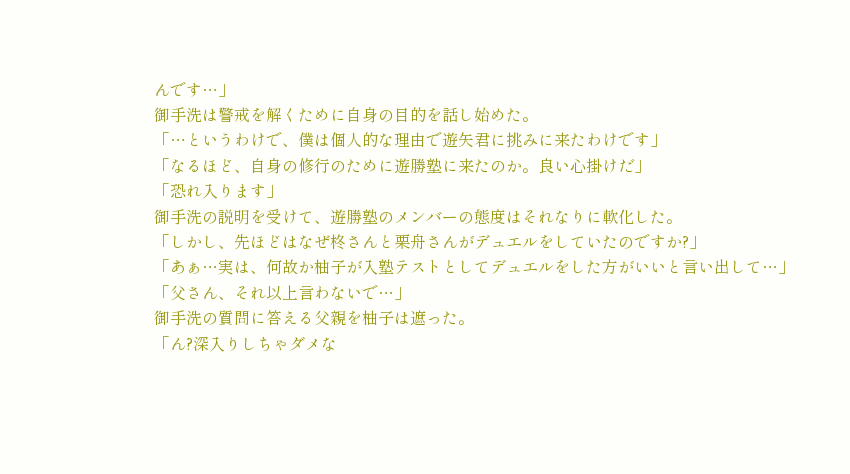んです…」
御手洗は警戒を解くために自身の目的を話し始めた。
「…というわけで、僕は個人的な理由で遊矢君に挑みに来たわけです」
「なるほど、自身の修行のために遊勝塾に来たのか。良い心掛けだ」
「恐れ入ります」
御手洗の説明を受けて、遊勝塾のメンバーの態度はそれなりに軟化した。
「しかし、先ほどはなぜ柊さんと栗舟さんがデュエルをしていたのですか?」
「あぁ…実は、何故か柚子が入塾テストとしてデュエルをした方がいいと言い出して…」
「父さん、それ以上言わないで…」
御手洗の質問に答える父親を柚子は遮った。
「ん?深入りしちゃダメな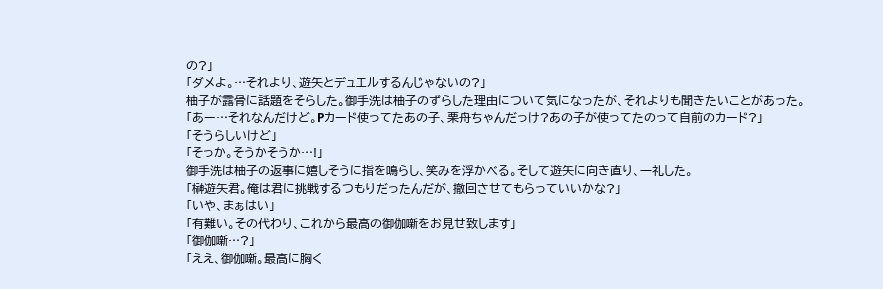の?」
「ダメよ。…それより、遊矢とデュエルするんじゃないの?」
柚子が露骨に話題をそらした。御手洗は柚子のずらした理由について気になったが、それよりも聞きたいことがあった。
「あー…それなんだけど。Pカード使ってたあの子、栗舟ちゃんだっけ?あの子が使ってたのって自前のカード?」
「そうらしいけど」
「そっか。そうかそうか…!」
御手洗は柚子の返事に嬉しそうに指を鳴らし、笑みを浮かべる。そして遊矢に向き直り、一礼した。
「榊遊矢君。俺は君に挑戦するつもりだったんだが、撤回させてもらっていいかな?」
「いや、まぁはい」
「有難い。その代わり、これから最高の御伽噺をお見せ致します」
「御伽噺…?」
「ええ、御伽噺。最高に胸く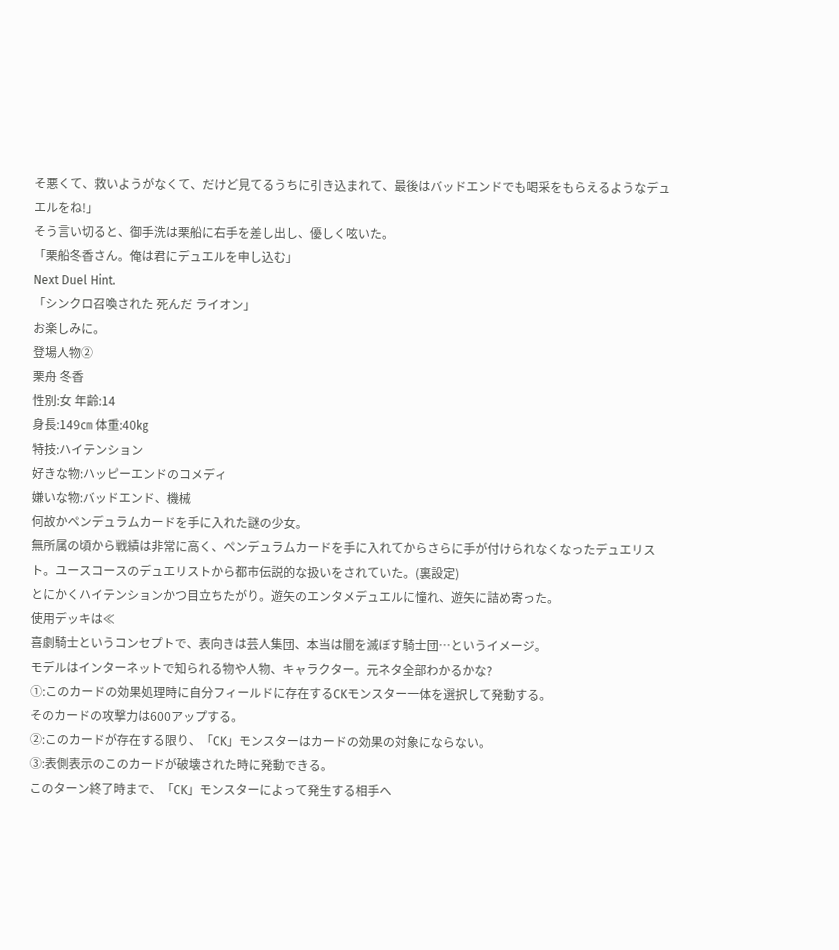そ悪くて、救いようがなくて、だけど見てるうちに引き込まれて、最後はバッドエンドでも喝采をもらえるようなデュエルをね!」
そう言い切ると、御手洗は栗船に右手を差し出し、優しく呟いた。
「栗船冬香さん。俺は君にデュエルを申し込む」
Next Duel Hint.
「シンクロ召喚された 死んだ ライオン」
お楽しみに。
登場人物②
栗舟 冬香
性別:女 年齢:14
身長:149㎝ 体重:40㎏
特技:ハイテンション
好きな物:ハッピーエンドのコメディ
嫌いな物:バッドエンド、機械
何故かペンデュラムカードを手に入れた謎の少女。
無所属の頃から戦績は非常に高く、ペンデュラムカードを手に入れてからさらに手が付けられなくなったデュエリスト。ユースコースのデュエリストから都市伝説的な扱いをされていた。(裏設定)
とにかくハイテンションかつ目立ちたがり。遊矢のエンタメデュエルに憧れ、遊矢に詰め寄った。
使用デッキは≪
喜劇騎士というコンセプトで、表向きは芸人集団、本当は闇を滅ぼす騎士団…というイメージ。
モデルはインターネットで知られる物や人物、キャラクター。元ネタ全部わかるかな?
①:このカードの効果処理時に自分フィールドに存在するCKモンスター一体を選択して発動する。
そのカードの攻撃力は600アップする。
②:このカードが存在する限り、「CK」モンスターはカードの効果の対象にならない。
③:表側表示のこのカードが破壊された時に発動できる。
このターン終了時まで、「CK」モンスターによって発生する相手へ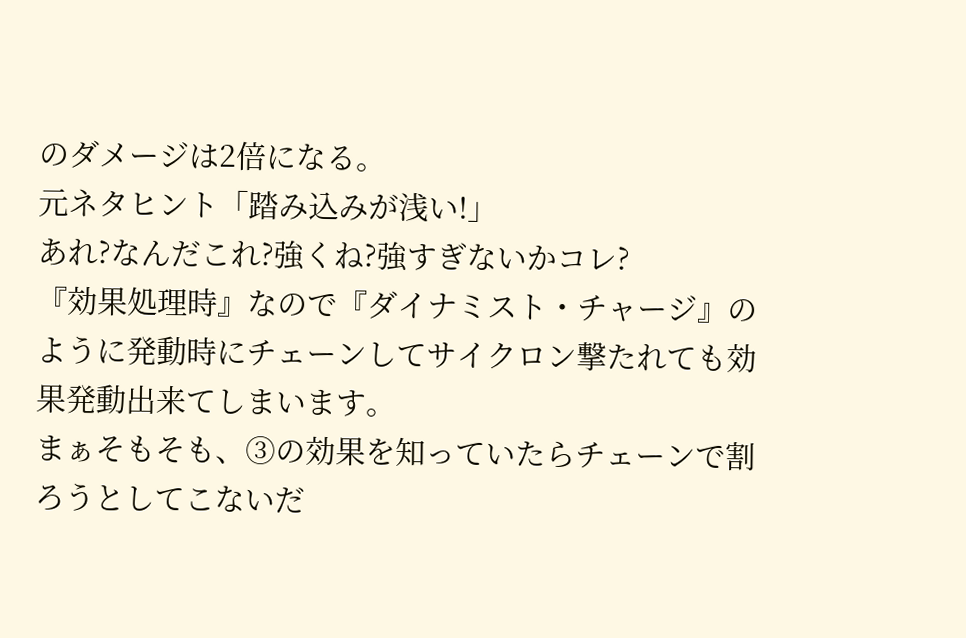のダメージは2倍になる。
元ネタヒント「踏み込みが浅い!」
あれ?なんだこれ?強くね?強すぎないかコレ?
『効果処理時』なので『ダイナミスト・チャージ』のように発動時にチェーンしてサイクロン撃たれても効果発動出来てしまいます。
まぁそもそも、③の効果を知っていたらチェーンで割ろうとしてこないだ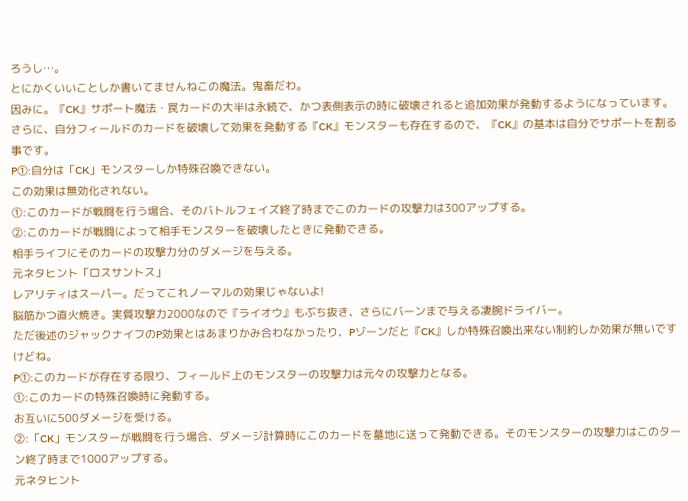ろうし…。
とにかくいいことしか書いてませんねこの魔法。鬼畜だわ。
因みに。『CK』サポート魔法・罠カードの大半は永続で、かつ表側表示の時に破壊されると追加効果が発動するようになっています。
さらに、自分フィールドのカードを破壊して効果を発動する『CK』モンスターも存在するので、『CK』の基本は自分でサポートを割る事です。
P①:自分は「CK」モンスターしか特殊召喚できない。
この効果は無効化されない。
①:このカードが戦闘を行う場合、そのバトルフェイズ終了時までこのカードの攻撃力は300アップする。
②:このカードが戦闘によって相手モンスターを破壊したときに発動できる。
相手ライフにそのカードの攻撃力分のダメージを与える。
元ネタヒント「ロスサントス」
レアリティはスーパー。だってこれノーマルの効果じゃないよ!
脳筋かつ直火焼き。実質攻撃力2000なので『ライオウ』もぶち抜き、さらにバーンまで与える凄腕ドライバー。
ただ後述のジャックナイフのP効果とはあまりかみ合わなかったり、Pゾーンだと『CK』しか特殊召喚出来ない制約しか効果が無いですけどね。
P①:このカードが存在する限り、フィールド上のモンスターの攻撃力は元々の攻撃力となる。
①:このカードの特殊召喚時に発動する。
お互いに500ダメージを受ける。
②:「CK」モンスターが戦闘を行う場合、ダメージ計算時にこのカードを墓地に送って発動できる。そのモンスターの攻撃力はこのターン終了時まで1000アップする。
元ネタヒント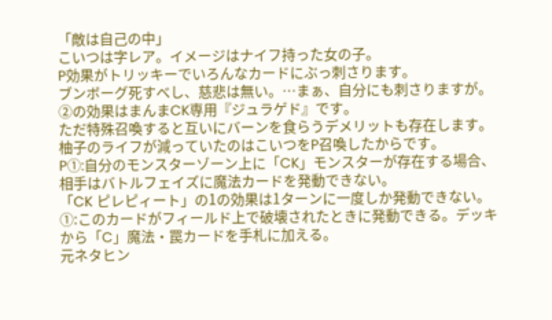「敵は自己の中」
こいつは字レア。イメージはナイフ持った女の子。
P効果がトリッキーでいろんなカードにぶっ刺さります。
ブンボーグ死すべし、慈悲は無い。…まぁ、自分にも刺さりますが。
②の効果はまんまCK専用『ジュラゲド』です。
ただ特殊召喚すると互いにバーンを食らうデメリットも存在します。柚子のライフが減っていたのはこいつをP召喚したからです。
P①:自分のモンスターゾーン上に「CK」モンスターが存在する場合、相手はバトルフェイズに魔法カードを発動できない。
「CK ピレピィート」の1の効果は1ターンに一度しか発動できない。
①:このカードがフィールド上で破壊されたときに発動できる。デッキから「C」魔法・罠カードを手札に加える。
元ネタヒン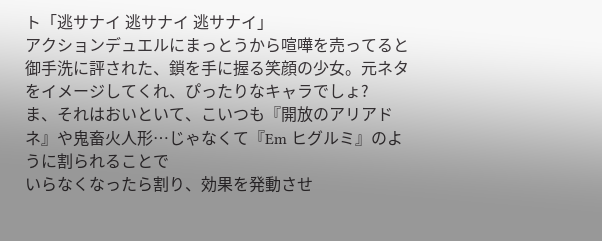ト「逃サナイ 逃サナイ 逃サナイ」
アクションデュエルにまっとうから喧嘩を売ってると御手洗に評された、鎖を手に握る笑顔の少女。元ネタをイメージしてくれ、ぴったりなキャラでしょ?
ま、それはおいといて、こいつも『開放のアリアドネ』や鬼畜火人形…じゃなくて『Em ヒグルミ』のように割られることで
いらなくなったら割り、効果を発動させ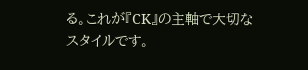る。これが『CK』の主軸で大切なスタイルです。